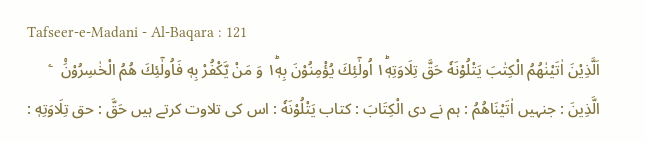Tafseer-e-Madani - Al-Baqara : 121
اَلَّذِیْنَ اٰتَیْنٰهُمُ الْكِتٰبَ یَتْلُوْنَهٗ حَقَّ تِلَاوَتِهٖ١ؕ اُولٰٓئِكَ یُؤْمِنُوْنَ بِهٖ١ؕ وَ مَنْ یَّكْفُرْ بِهٖ فَاُولٰٓئِكَ هُمُ الْخٰسِرُوْنَ۠   ۧ
الَّذِينَ : جنہیں اٰتَيْنَاهُمُ : ہم نے دی الْكِتَابَ : کتاب يَتْلُوْنَهٗ : اس کی تلاوت کرتے ہیں حَقَّ : حق تِلَاوَتِهٖ :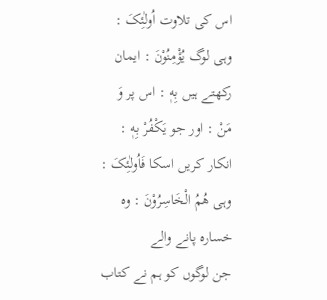اس کی تلاوت اُولٰئِکَ : وہی لوگ يُؤْمِنُوْنَ : ایمان رکھتے ہیں بِهٖ : اس پر وَ مَنْ : اور جو يَكْفُرْ بِهٖ : انکار کریں اسکا فَاُولٰئِکَ : وہی هُمُ الْخَاسِرُوْنَ : وہ خسارہ پانے والے
جن لوگوں کو ہم نے کتاب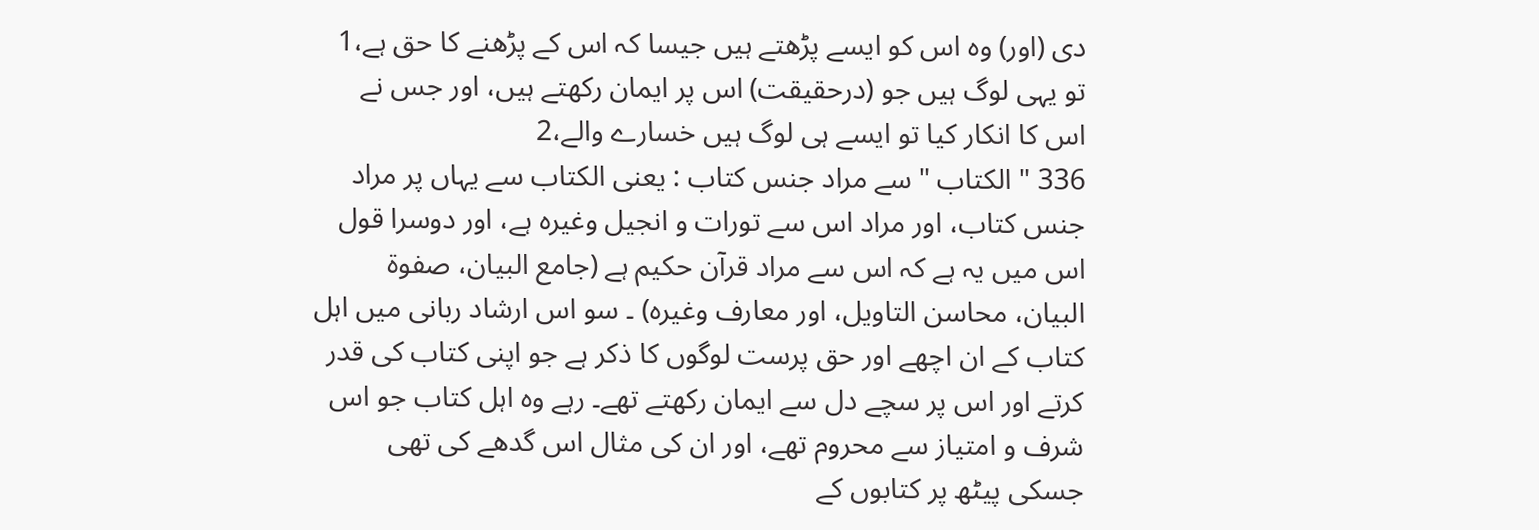دی (اور) وہ اس کو ایسے پڑھتے ہیں جیسا کہ اس کے پڑھنے کا حق ہے،1 تو یہی لوگ ہیں جو (درحقیقت) اس پر ایمان رکھتے ہیں، اور جس نے اس کا انکار کیا تو ایسے ہی لوگ ہیں خسارے والے،2
336 " الکتاب " سے مراد جنس کتاب : یعنی الکتاب سے یہاں پر مراد جنس کتاب، اور مراد اس سے تورات و انجیل وغیرہ ہے، اور دوسرا قول اس میں یہ ہے کہ اس سے مراد قرآن حکیم ہے (جامع البیان، صفوۃ البیان، محاسن التاویل، اور معارف وغیرہ) ۔ سو اس ارشاد ربانی میں اہل کتاب کے ان اچھے اور حق پرست لوگوں کا ذکر ہے جو اپنی کتاب کی قدر کرتے اور اس پر سچے دل سے ایمان رکھتے تھے۔ رہے وہ اہل کتاب جو اس شرف و امتیاز سے محروم تھے، اور ان کی مثال اس گدھے کی تھی جسکی پیٹھ پر کتابوں کے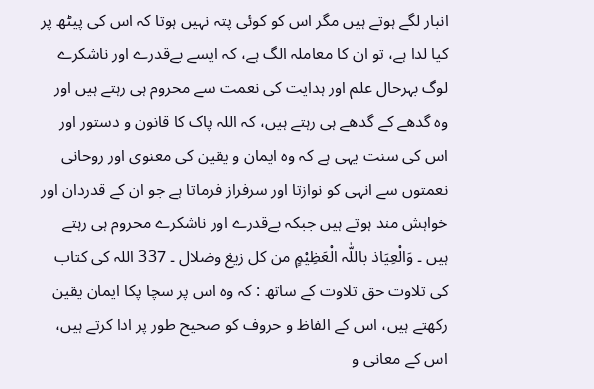انبار لگے ہوتے ہیں مگر اس کو کوئی پتہ نہیں ہوتا کہ اس کی پیٹھ پر کیا لدا ہے، تو ان کا معاملہ الگ ہے، کہ ایسے بےقدرے اور ناشکرے لوگ بہرحال علم اور ہدایت کی نعمت سے محروم ہی رہتے ہیں اور وہ گدھے کے گدھے ہی رہتے ہیں، کہ اللہ پاک کا قانون و دستور اور اس کی سنت یہی ہے کہ وہ ایمان و یقین کی معنوی اور روحانی نعمتوں سے انہی کو نوازتا اور سرفراز فرماتا ہے جو ان کے قدردان اور خواہش مند ہوتے ہیں جبکہ بےقدرے اور ناشکرے محروم ہی رہتے ہیں ۔ وَالْعِیَاذ باللّٰہ الْعَظِیْمٍ من کل زیغ وضلال ۔ 337 اللہ کی کتاب کی تلاوت حق تلاوت کے ساتھ : کہ وہ اس پر سچا پکا ایمان یقین رکھتے ہیں، اس کے الفاظ و حروف کو صحیح طور پر ادا کرتے ہیں، اس کے معانی و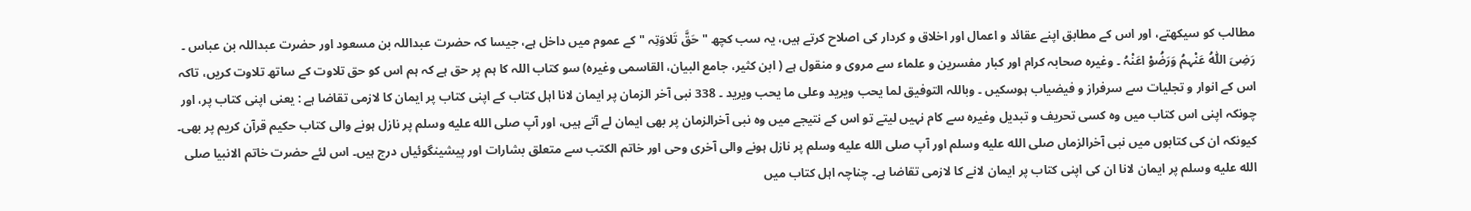مطالب کو سیکھتے، اور اس کے مطابق اپنے عقائد و اعمال اور اخلاق و کردار کی اصلاح کرتے ہیں، یہ سب کچھ " حَقَّ تَلاوَتِہ " کے عموم میں داخل ہے، جیسا کہ حضرت عبداللہ بن مسعود اور حضرت عبداللہ بن عباس ۔ رَضِیَ اللّٰہُ عَنْہمُ وَرَضُوْ اعَنْہُ ۔ وغیرہ صحابہ کرام اور کبار مفسرین و علماء سے مروی و منقول ہے ( ابن کثیر، جامع البیان، القاسمی وغیرہ) سو کتاب اللہ کا ہم پر حق ہے کہ ہم اس کو حق تلاوت کے ساتھ تلاوت کریں، تاکہ اس کے انوار و تجلیات سے سرفراز و فیضیاب ہوسکیں ۔ وباللہ التوفیق لما یحب ویرید وعلی ما یحب ویرید ۔ 338 نبی آخر الزمان پر ایمان لانا اہل کتاب کے اپنی کتاب پر ایمان کا لازمی تقاضا ہے : یعنی اپنی کتاب پر، اور چونکہ اپنی اس کتاب میں وہ کسی تحریف و تبدیل وغیرہ سے کام نہیں لیتے تو اس کے نتیجے میں وہ نبی آخرالزمان پر بھی ایمان لے آتے ہیں، اور آپ صلى الله عليه وسلم پر نازل ہونے والی کتاب حکیم قرآن کریم پر بھی۔ کیونکہ ان کی کتابوں میں نبی آخرالزماں صلى الله عليه وسلم اور آپ صلى الله عليه وسلم پر نازل ہونے والی آخری وحی اور خاتم الکتب سے متعلق بشارات اور پیشینگوئیاں درج ہیں۔ اس لئے حضرت خاتم الانبیا صلى الله عليه وسلم پر ایمان لانا ان کی اپنی کتاب پر ایمان لانے کا لازمی تقاضا ہے۔ چناچہ اہل کتاب میں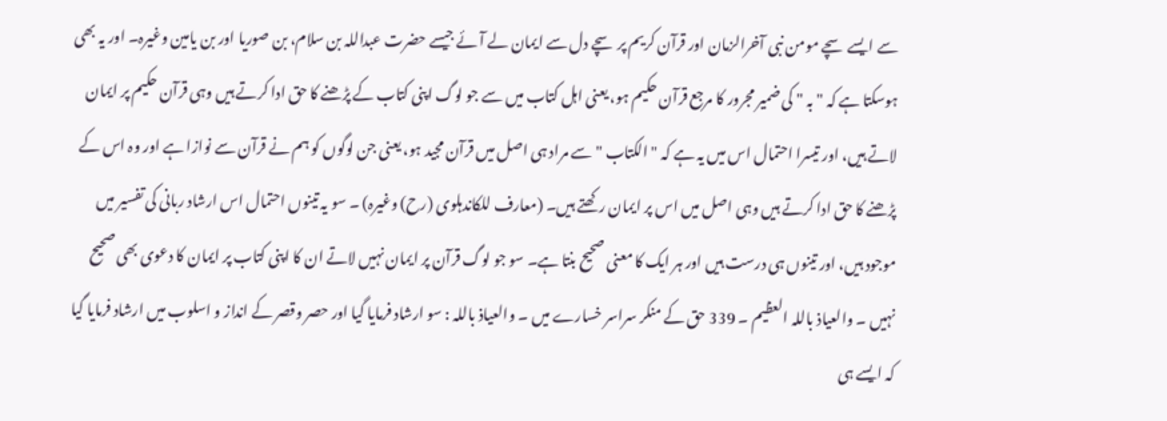سے ایسے سچے مومن نبی آخرالزمان اور قرآن کریم پر سچے دل سے ایمان لے آئے جیسے حضرت عبداللہ بن سلام، بن صوریا اور بن یامین وغیرہ۔ اور یہ بھی ہوسکتا ہے کہ " بہ " کی ضمیر مجرور کا مرجع قرآن حکیم ہو، یعنی اہل کتاب میں سے جو لوگ اپنی کتاب کے پڑھنے کا حق ادا کرتے ہیں وہی قرآن حکیم پر ایمان لاتے ہیں، اور تیسرا احتمال اس میں یہ ہے کہ " الکتاب " سے مراد ہی اصل میں قرآن مجید ہو، یعنی جن لوگوں کو ہم نے قرآن سے نوازا ہے اور وہ اس کے پڑھنے کا حق ادا کرتے ہیں وہی اصل میں اس پر ایمان رکھتے ہیں۔ (معارف للکاندہلوی (رح) وغیرہ) ۔ سو یہ تینوں احتمال اس ارشاد ربانی کی تفسیر میں موجود ہیں، اور تینوں ہی درست ہیں اور ہر ایک کا معنی صحیح بنتا ہے۔ سو جو لوگ قرآن پر ایمان نہیں لاتے ان کا اپنی کتاب پر ایمان کا دعوی بھی صحیح نہیں ۔ والعیاذ باللہ العظیم ۔ 339 حق کے منکر سراسر خسارے میں ۔ والعیاذ باللہ : سو ارشاد فرمایا گیا اور حصر وقصر کے انداز و اسلوب میں ارشاد فرمایا گیا کہ ایسے ہی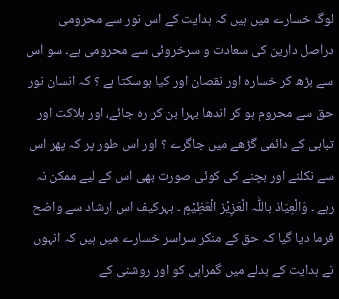لوگ خسارے میں ہیں کہ ہدایت کے اس نور سے محرومی دراصل دارین کی سعادت و سرخروئی سے محرومی ہے۔ سو اس سے بڑھ کر خسارہ اور نقصان اور کیا ہوسکتا ہے ؟ کہ انسان نور حق سے محروم ہو کر اندھا بہرا بن کر رہ جائے، اور ہلاکت اور تباہی کے دائمی گڑھے میں جاگرے ؟ اور اس طور پر کہ پھر اس سے نکلنے اور بچنے کی کوئی صورت بھی اس کے لیے ممکن نہ رہے ۔ وَالْعِیَاذ باللّٰہ الْعَزِیْز الْعَظِیْمٍ ۔ بہرکیف اس ارشاد سے واضح فرما دیا گیا کہ حق کے منکر سراسر خسارے میں ہیں کہ انہوں نے ہدایت کے بدلے میں گمراہی کو اور روشنی کے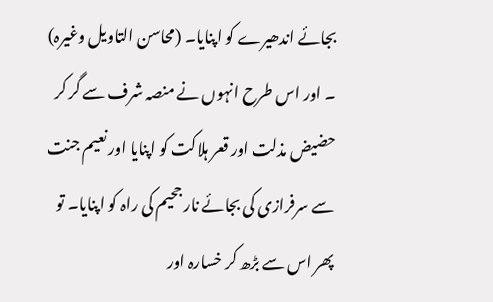بجائے اندھیرے کو اپنایا۔ (محاسن التاویل وغیرہ) ۔ اور اس طرح انہوں نے منصہ شرف سے گر کر حضیض مذلت اور قعر ہلاکت کو اپنایا اور نعیم جنت سے سرفرازی کی بجائے نار جحیم کی راہ کو اپنایا۔ تو پھر اس سے بڑھ کر خسارہ اور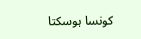کونسا ہوسکتا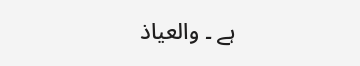ہے ۔ والعیاذ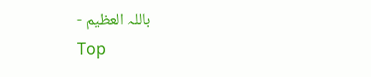باللہ العظیم -
Top